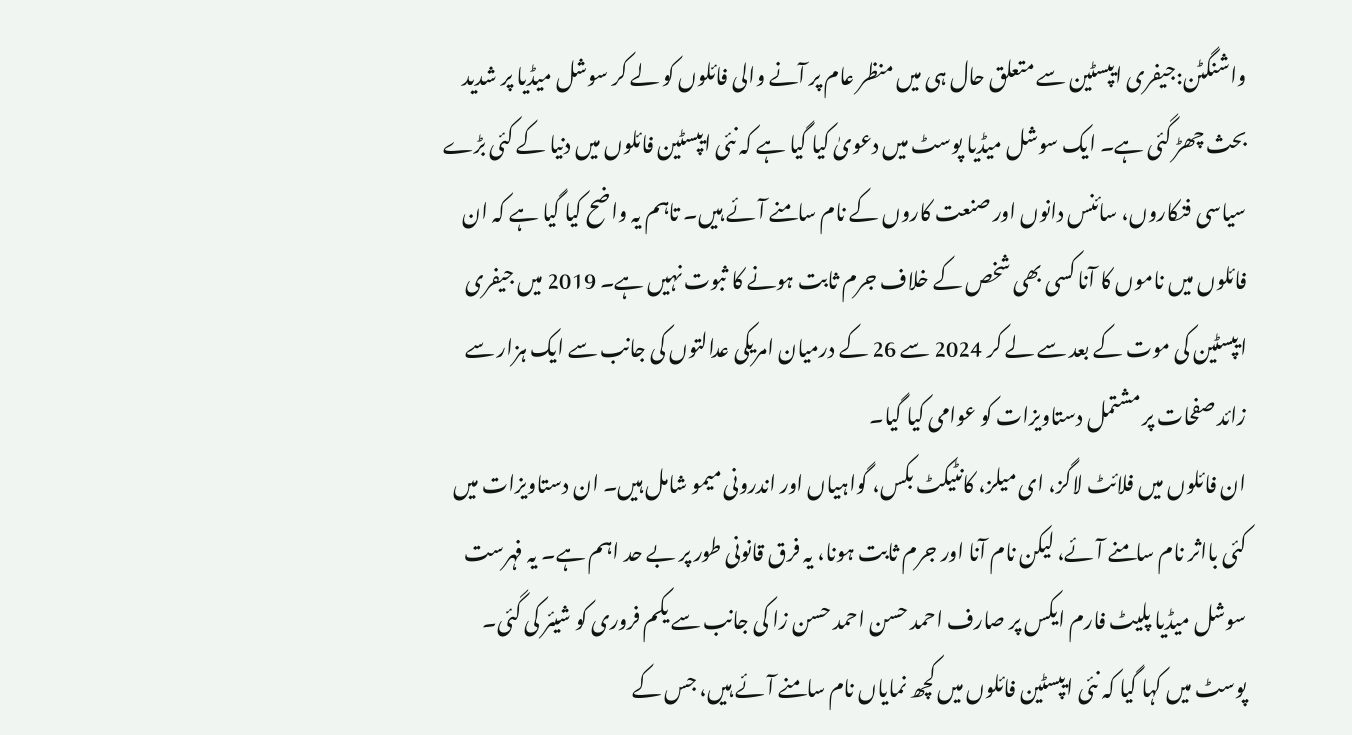واشنگٹن:جیفری ایپسٹین سے متعلق حال ہی میں منظر عام پر آنے والی فائلوں کو لے کر سوشل میڈیا پر شدید بحث چھڑ گئی ہے۔ ایک سوشل میڈیا پوسٹ میں دعویٰ کیا گیا ہے کہ نئی ایپسٹین فائلوں میں دنیا کے کئی بڑے سیاسی فنکاروں، سائنس دانوں اور صنعت کاروں کے نام سامنے آئے ہیں۔ تاہم یہ واضح کیا گیا ہے کہ ان فائلوں میں ناموں کا آنا کسی بھی شخص کے خلاف جرم ثابت ہونے کا ثبوت نہیں ہے۔ 2019 میں جیفری ایپسٹین کی موت کے بعد سے لے کر 2024 سے 26 کے درمیان امریکی عدالتوں کی جانب سے ایک ہزار سے زائد صفحات پر مشتمل دستاویزات کو عوامی کیا گیا۔
ان فائلوں میں فلائٹ لاگز، ای میلز، کانٹیکٹ بکس، گواہیاں اور اندرونی میمو شامل ہیں۔ ان دستاویزات میں کئی بااثر نام سامنے آئے، لیکن نام آنا اور جرم ثابت ہونا، یہ فرق قانونی طور پر بے حد اہم ہے۔ یہ فہرست سوشل میڈیا پلیٹ فارم ایکس پر صارف احمد حسن احمد حسن زا کی جانب سے یکم فروری کو شیئر کی گئی۔ پوسٹ میں کہا گیا کہ نئی ایپسٹین فائلوں میں کچھ نمایاں نام سامنے آئے ہیں، جس کے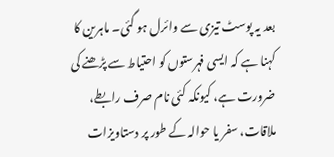بعد یہ پوسٹ تیزی سے وائرل ہو گئی۔ ماہرین کا کہنا ہے کہ ایسی فہرستوں کو احتیاط سے پڑھنے کی ضرورت ہے، کیونکہ کئی نام صرف رابطے، ملاقات، سفر یا حوالہ کے طور پر دستاویزات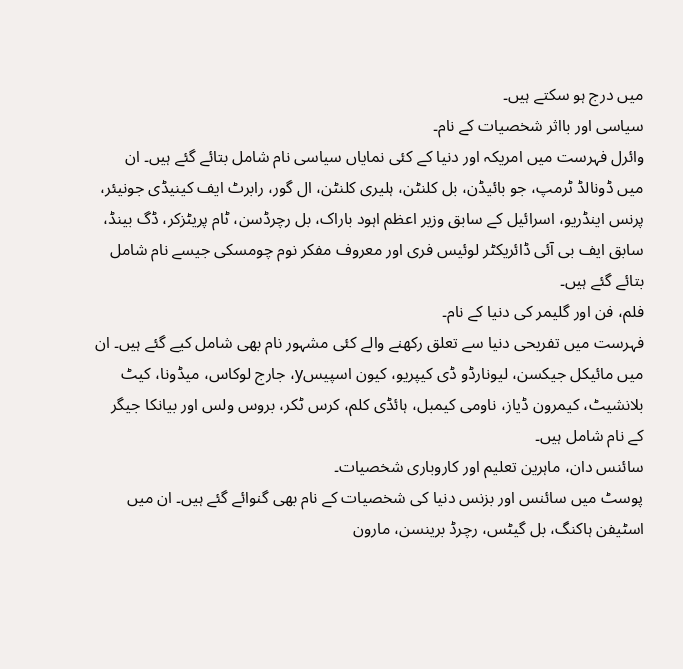میں درج ہو سکتے ہیں۔
سیاسی اور بااثر شخصیات کے نام۔
وائرل فہرست میں امریکہ اور دنیا کے کئی نمایاں سیاسی نام شامل بتائے گئے ہیں۔ ان میں ڈونالڈ ٹرمپ، جو بائیڈن، بل کلنٹن، ہلیری کلنٹن، ال گور، رابرٹ ایف کینیڈی جونیئر، پرنس اینڈریو، اسرائیل کے سابق وزیر اعظم اہود باراک، بل رچرڈسن، ٹام پریٹزکر، ڈگ بینڈ، سابق ایف بی آئی ڈائریکٹر لوئیس فری اور معروف مفکر نوم چومسکی جیسے نام شامل بتائے گئے ہیں۔
فلم، فن اور گلیمر کی دنیا کے نام۔
فہرست میں تفریحی دنیا سے تعلق رکھنے والے کئی مشہور نام بھی شامل کیے گئے ہیں۔ ان میں مائیکل جیکسن، لیونارڈو ڈی کیپریو، کیون اسپیسy، جارج لوکاس، میڈونا، کیٹ بلانشیٹ، کیمرون ڈیاز، ناومی کیمبل، ہائڈی کلم، کرس ٹکر، بروس ولس اور بیانکا جیگر کے نام شامل ہیں۔
سائنس دان، ماہرین تعلیم اور کاروباری شخصیات۔
پوسٹ میں سائنس اور بزنس دنیا کی شخصیات کے نام بھی گنوائے گئے ہیں۔ ان میں اسٹیفن ہاکنگ، بل گیٹس، رچرڈ برینسن، مارون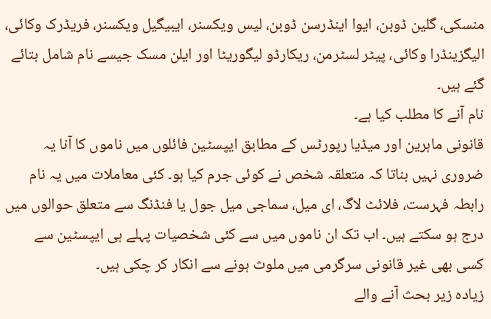منسکی، گلین ڈوبن، ایوا اینڈرسن ڈوبن، لیس ویکسنر، ایبیگیل ویکسنر، فریڈرک وکائی، الیگزینڈرا وکائی، پیٹر لسٹرمن، ریکارڈو لیگوریٹا اور ایلن مسک جیسے نام شامل بتائے گئے ہیں۔
نام آنے کا مطلب کیا ہے۔
قانونی ماہرین اور میڈیا رپورٹس کے مطابق ایپسٹین فائلوں میں ناموں کا آنا یہ ضروری نہیں بناتا کہ متعلقہ شخص نے کوئی جرم کیا ہو۔ کئی معاملات میں یہ نام رابطہ فہرست، فلائٹ لاگ، ای میل، سماجی میل جول یا فنڈنگ سے متعلق حوالوں میں درج ہو سکتے ہیں۔ اب تک ان ناموں میں سے کئی شخصیات پہلے ہی ایپسٹین سے کسی بھی غیر قانونی سرگرمی میں ملوث ہونے سے انکار کر چکی ہیں۔
زیادہ زیر بحث آنے والے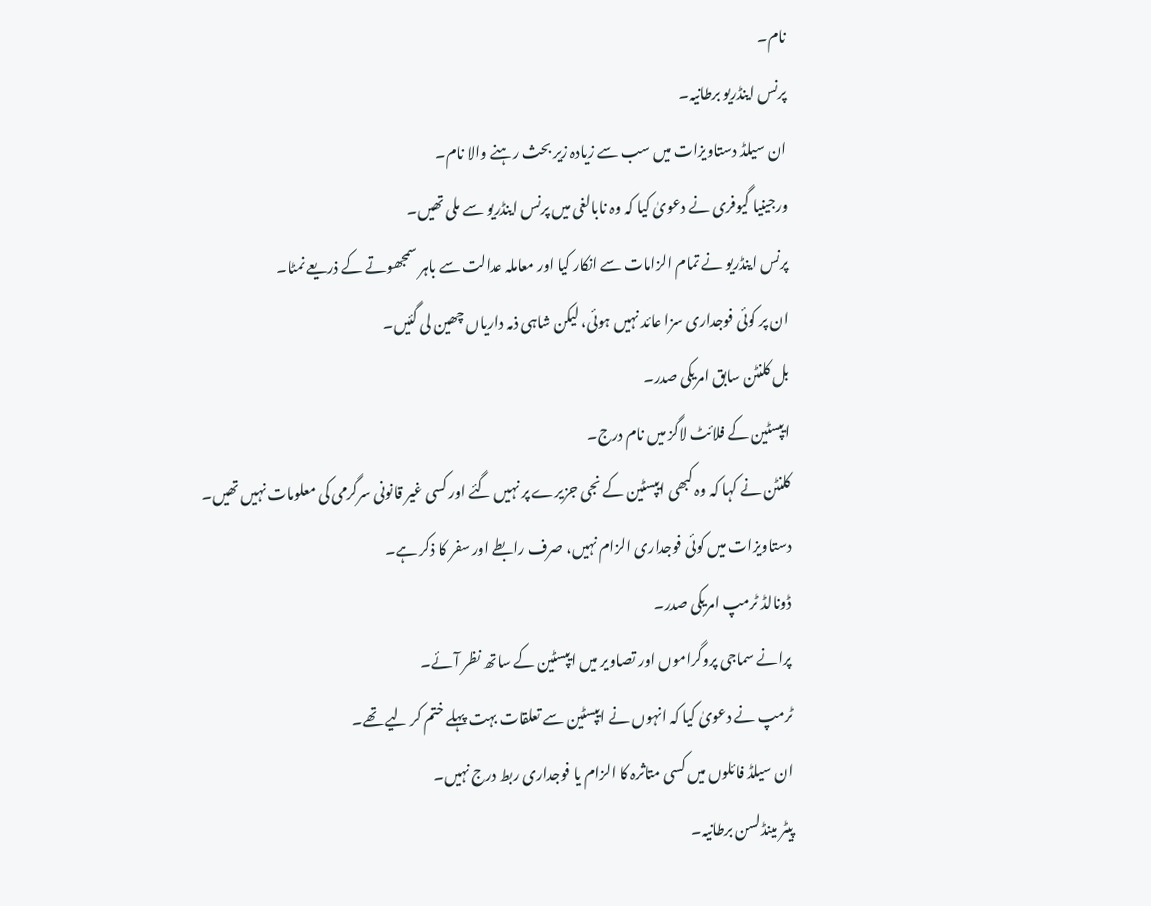نام۔
پرنس اینڈریو برطانیہ۔
ان سیلڈ دستاویزات میں سب سے زیادہ زیر بحث رہنے والا نام۔
ورجینیا گیوفری نے دعویٰ کیا کہ وہ نابالغی میں پرنس اینڈریو سے ملی تھیں۔
پرنس اینڈریو نے تمام الزامات سے انکار کیا اور معاملہ عدالت سے باہر سمجھوتے کے ذریعے نمٹا۔
ان پر کوئی فوجداری سزا عائد نہیں ہوئی، لیکن شاہی ذمہ داریاں چھین لی گئیں۔
بل کلنٹن سابق امریکی صدر۔
ایپسٹین کے فلائٹ لاگز میں نام درج۔
کلنٹن نے کہا کہ وہ کبھی ایپسٹین کے نجی جزیرے پر نہیں گئے اور کسی غیر قانونی سرگرمی کی معلومات نہیں تھیں۔
دستاویزات میں کوئی فوجداری الزام نہیں، صرف رابطے اور سفر کا ذکر ہے۔
ڈونالڈ ٹرمپ امریکی صدر۔
پرانے سماجی پروگراموں اور تصاویر میں ایپسٹین کے ساتھ نظر آئے۔
ٹرمپ نے دعویٰ کیا کہ انہوں نے ایپسٹین سے تعلقات بہت پہلے ختم کر لیے تھے۔
ان سیلڈ فائلوں میں کسی متاثرہ کا الزام یا فوجداری ربط درج نہیں۔
پیٹر مینڈلسن برطانیہ۔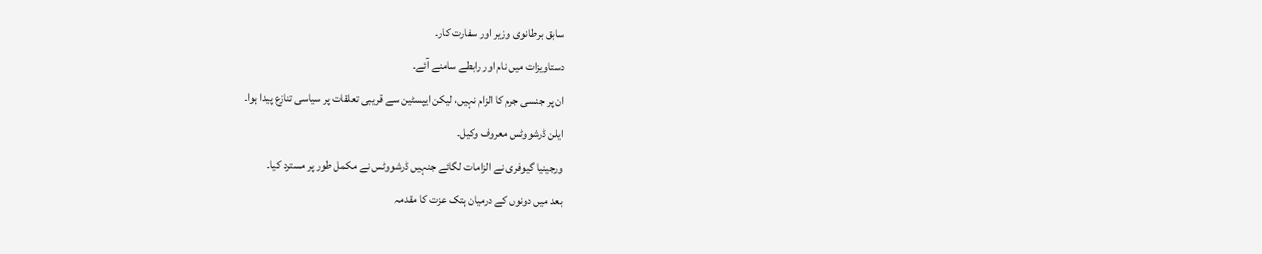سابق برطانوی وزیر اور سفارت کار۔
دستاویزات میں نام اور رابطے سامنے آئے۔
ان پر جنسی جرم کا الزام نہیں، لیکن ایپسٹین سے قریبی تعلقات پر سیاسی تنازع پیدا ہوا۔
ایلن ڈرشووٹس معروف وکیل۔
ورجینیا گیوفری نے الزامات لگائے جنہیں ڈرشووٹس نے مکمل طور پر مسترد کیا۔
بعد میں دونوں کے درمیان ہتک عزت کا مقدمہ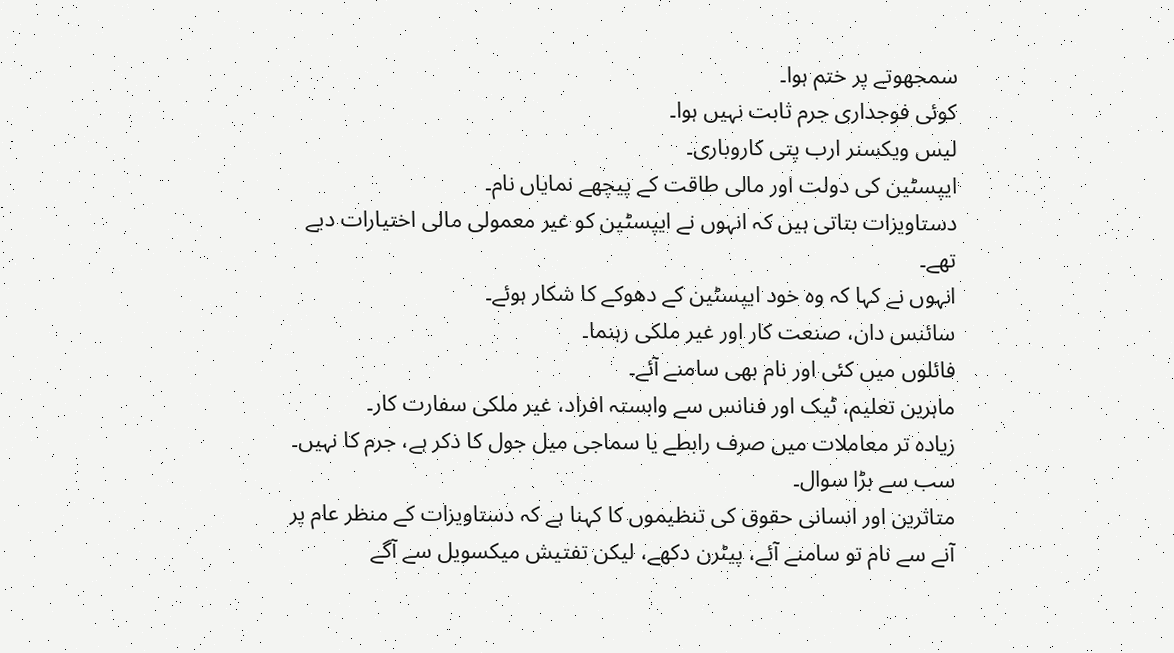سمجھوتے پر ختم ہوا۔
کوئی فوجداری جرم ثابت نہیں ہوا۔
لیس ویکسنر ارب پتی کاروباری۔
ایپسٹین کی دولت اور مالی طاقت کے پیچھے نمایاں نام۔
دستاویزات بتاتی ہیں کہ انہوں نے ایپسٹین کو غیر معمولی مالی اختیارات دیے تھے۔
انہوں نے کہا کہ وہ خود ایپسٹین کے دھوکے کا شکار ہوئے۔
سائنس دان، صنعت کار اور غیر ملکی رہنما۔
فائلوں میں کئی اور نام بھی سامنے آئے۔
ماہرین تعلیم، ٹیک اور فنانس سے وابستہ افراد، غیر ملکی سفارت کار۔
زیادہ تر معاملات میں صرف رابطے یا سماجی میل جول کا ذکر ہے، جرم کا نہیں۔
سب سے بڑا سوال۔
متاثرین اور انسانی حقوق کی تنظیموں کا کہنا ہے کہ دستاویزات کے منظر عام پر آنے سے نام تو سامنے آئے، پیٹرن دکھے، لیکن تفتیش میکسویل سے آگے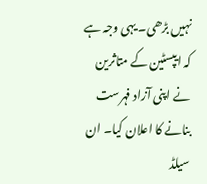نہیں بڑھی۔ یہی وجہ ہے کہ ایپسٹین کے متاثرین نے اپنی آزاد فہرست بنانے کا اعلان کیا۔ ان سیلڈ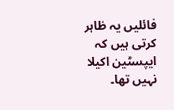فائلیں یہ ظاہر کرتی ہیں کہ ایپسٹین اکیلا نہیں تھا۔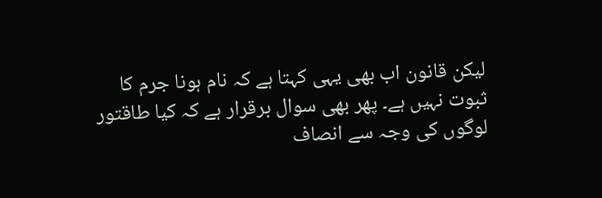لیکن قانون اب بھی یہی کہتا ہے کہ نام ہونا جرم کا ثبوت نہیں ہے۔ پھر بھی سوال برقرار ہے کہ کیا طاقتور لوگوں کی وجہ سے انصاف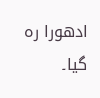ادھورا رہ گیا۔